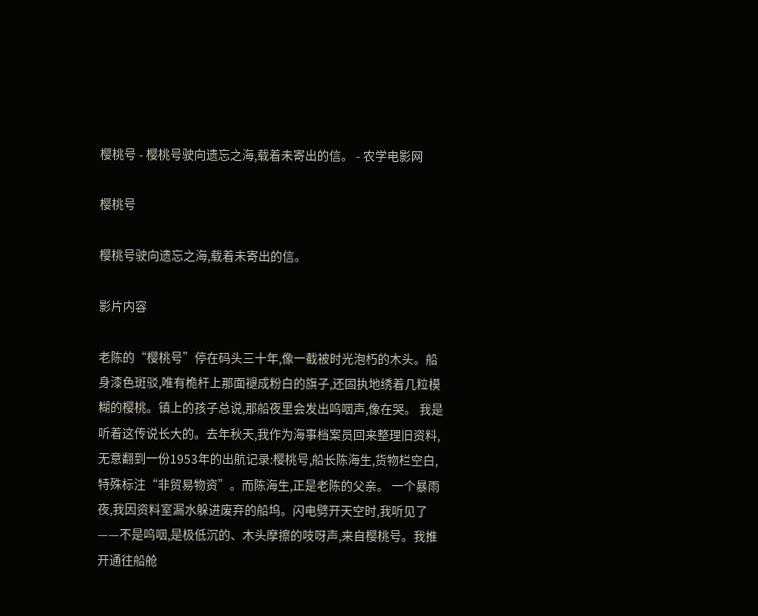樱桃号 - 樱桃号驶向遗忘之海,载着未寄出的信。 - 农学电影网

樱桃号

樱桃号驶向遗忘之海,载着未寄出的信。

影片内容

老陈的“樱桃号”停在码头三十年,像一截被时光泡朽的木头。船身漆色斑驳,唯有桅杆上那面褪成粉白的旗子,还固执地绣着几粒模糊的樱桃。镇上的孩子总说,那船夜里会发出呜咽声,像在哭。 我是听着这传说长大的。去年秋天,我作为海事档案员回来整理旧资料,无意翻到一份1953年的出航记录:樱桃号,船长陈海生,货物栏空白,特殊标注“非贸易物资”。而陈海生,正是老陈的父亲。 一个暴雨夜,我因资料室漏水躲进废弃的船坞。闪电劈开天空时,我听见了——不是呜咽,是极低沉的、木头摩擦的吱呀声,来自樱桃号。我推开通往船舱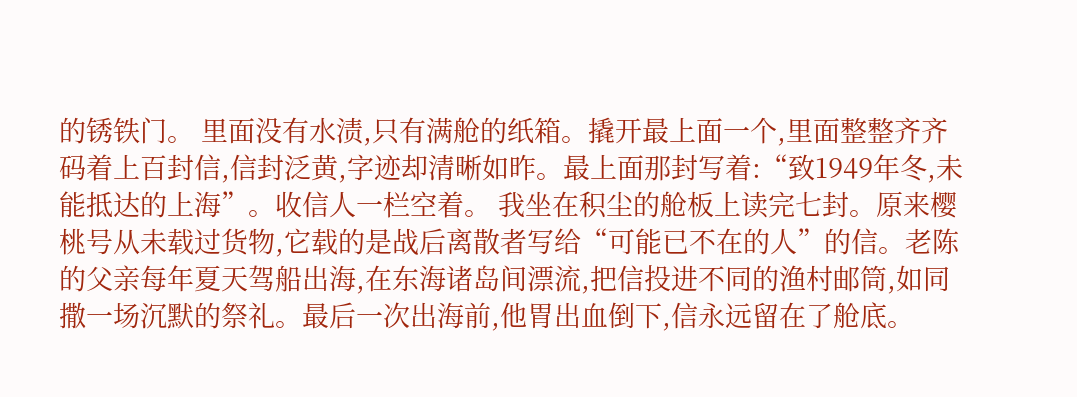的锈铁门。 里面没有水渍,只有满舱的纸箱。撬开最上面一个,里面整整齐齐码着上百封信,信封泛黄,字迹却清晰如昨。最上面那封写着:“致1949年冬,未能抵达的上海”。收信人一栏空着。 我坐在积尘的舱板上读完七封。原来樱桃号从未载过货物,它载的是战后离散者写给“可能已不在的人”的信。老陈的父亲每年夏天驾船出海,在东海诸岛间漂流,把信投进不同的渔村邮筒,如同撒一场沉默的祭礼。最后一次出海前,他胃出血倒下,信永远留在了舱底。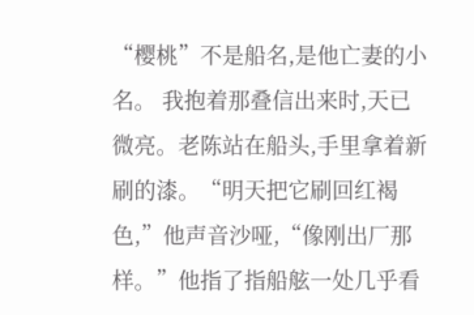“樱桃”不是船名,是他亡妻的小名。 我抱着那叠信出来时,天已微亮。老陈站在船头,手里拿着新刷的漆。“明天把它刷回红褐色,”他声音沙哑,“像刚出厂那样。”他指了指船舷一处几乎看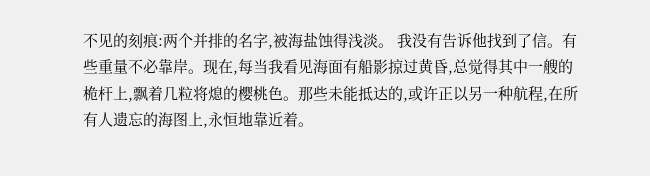不见的刻痕:两个并排的名字,被海盐蚀得浅淡。 我没有告诉他找到了信。有些重量不必靠岸。现在,每当我看见海面有船影掠过黄昏,总觉得其中一艘的桅杆上,飘着几粒将熄的樱桃色。那些未能抵达的,或许正以另一种航程,在所有人遗忘的海图上,永恒地靠近着。